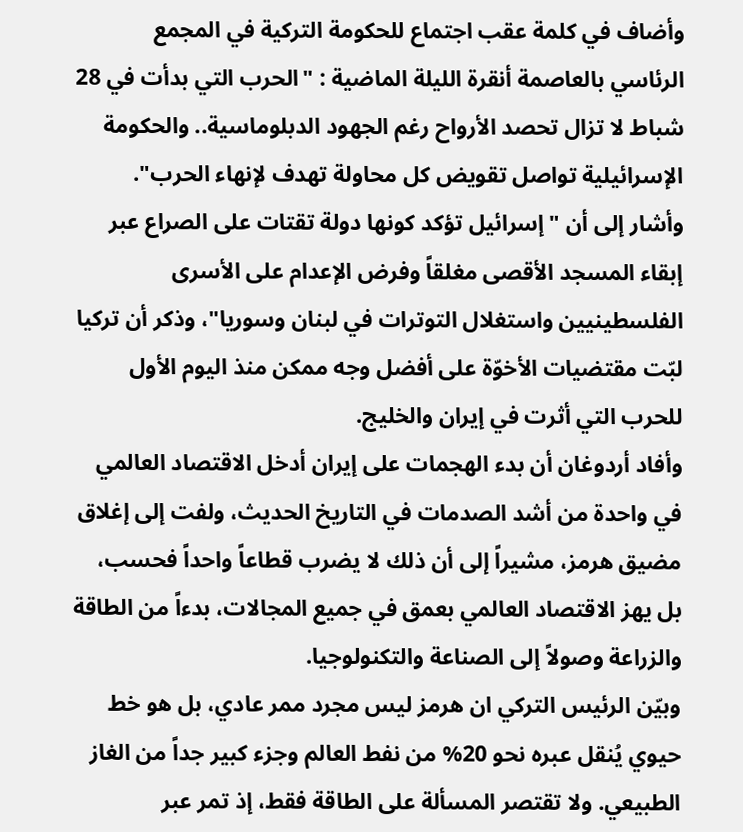وأضاف في كلمة عقب اجتماع للحكومة التركية في المجمع الرئاسي بالعاصمة أنقرة الليلة الماضية : "الحرب التي بدأت في 28 شباط لا تزال تحصد الأرواح رغم الجهود الدبلوماسية.. والحكومة الإسرائيلية تواصل تقويض كل محاولة تهدف لإنهاء الحرب".
وأشار إلى أن "إسرائيل تؤكد كونها دولة تقتات على الصراع عبر إبقاء المسجد الأقصى مغلقاً وفرض الإعدام على الأسرى الفلسطينيين واستغلال التوترات في لبنان وسوريا"، وذكر أن تركيا لبّت مقتضيات الأخوّة على أفضل وجه ممكن منذ اليوم الأول للحرب التي أثرت في إيران والخليج.
وأفاد أردوغان أن بدء الهجمات على إيران أدخل الاقتصاد العالمي في واحدة من أشد الصدمات في التاريخ الحديث، ولفت إلى إغلاق مضيق هرمز، مشيراً إلى أن ذلك لا يضرب قطاعاً واحداً فحسب، بل يهز الاقتصاد العالمي بعمق في جميع المجالات، بدءاً من الطاقة والزراعة وصولاً إلى الصناعة والتكنولوجيا.
وبيّن الرئيس التركي ان هرمز ليس مجرد ممر عادي، بل هو خط حيوي يُنقل عبره نحو 20% من نفط العالم وجزء كبير جداً من الغاز الطبيعي. ولا تقتصر المسألة على الطاقة فقط، إذ تمر عبر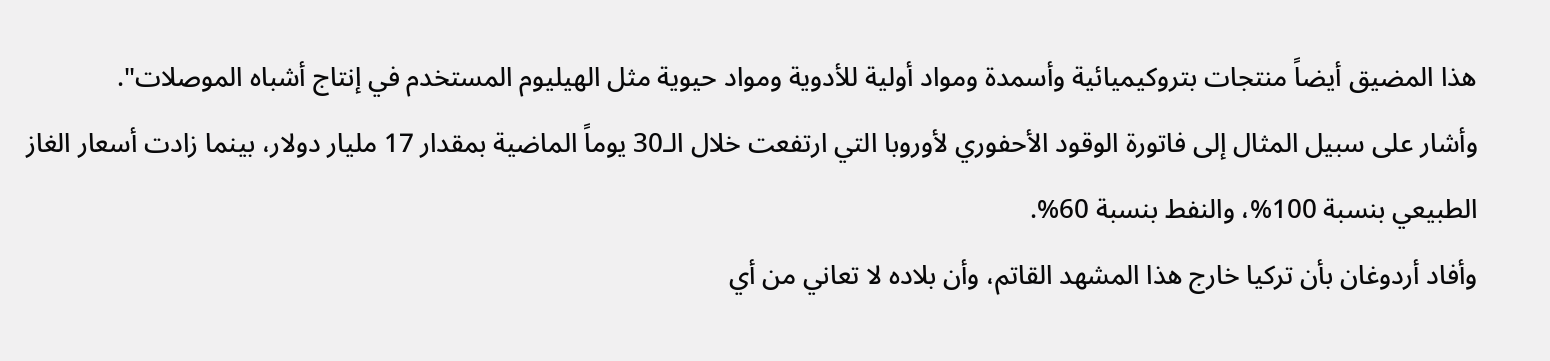هذا المضيق أيضاً منتجات بتروكيميائية وأسمدة ومواد أولية للأدوية ومواد حيوية مثل الهيليوم المستخدم في إنتاج أشباه الموصلات".
وأشار على سبيل المثال إلى فاتورة الوقود الأحفوري لأوروبا التي ارتفعت خلال الـ30 يوماً الماضية بمقدار 17 مليار دولار، بينما زادت أسعار الغاز الطبيعي بنسبة 100%، والنفط بنسبة 60%.
وأفاد أردوغان بأن تركيا خارج هذا المشهد القاتم، وأن بلاده لا تعاني من أي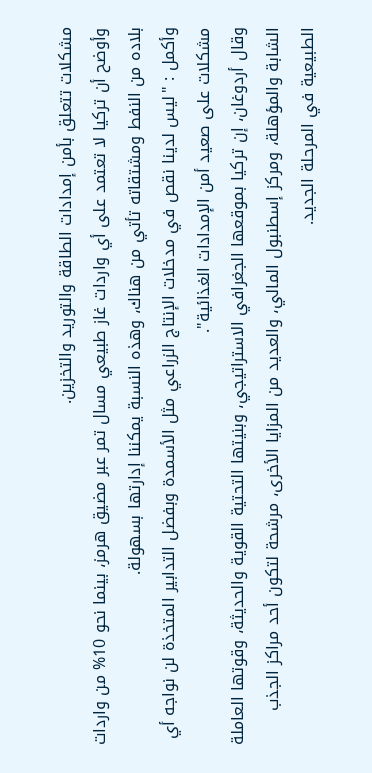مشكلات تتعلق بأمن إمدادات الطاقة والتوريد والتخزين.
وأوضح أن تركيا لا تعتمد على أي واردات غاز طبيعي مسال تمر عبر مضيق هرمز، بينما نحو 10% من واردات بلاده من النفط ومشتقاته تأتي من هناك، وهذه النسبة يمكننا إدارتها بسهولة.
وأكمل : "ليس لدينا نقص في مدخلات الإنتاج الزراعي مثل الأسمدة وبفضل التدابير المتخذة لن نواجه أي مشكلات على صعيد أمن الإمدادات الغذائية".
وقال أردوغان، إن تركيا بموقعها الجغرافي الاستراتيجي، وبنيتها التحتية القوية والحديثة، وقوتها العاملة الشابة والمؤهلة، ومركز إسطنبول المالي، والعديد من المزايا الأخرى، مرشحة لتكون أحد مراكز الجذب الطبيعية في المرحلة الجديد.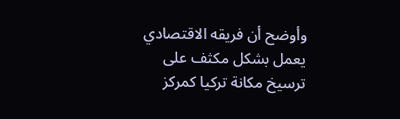وأوضح أن فريقه الاقتصادي يعمل بشكل مكثف على ترسيخ مكانة تركيا كمركز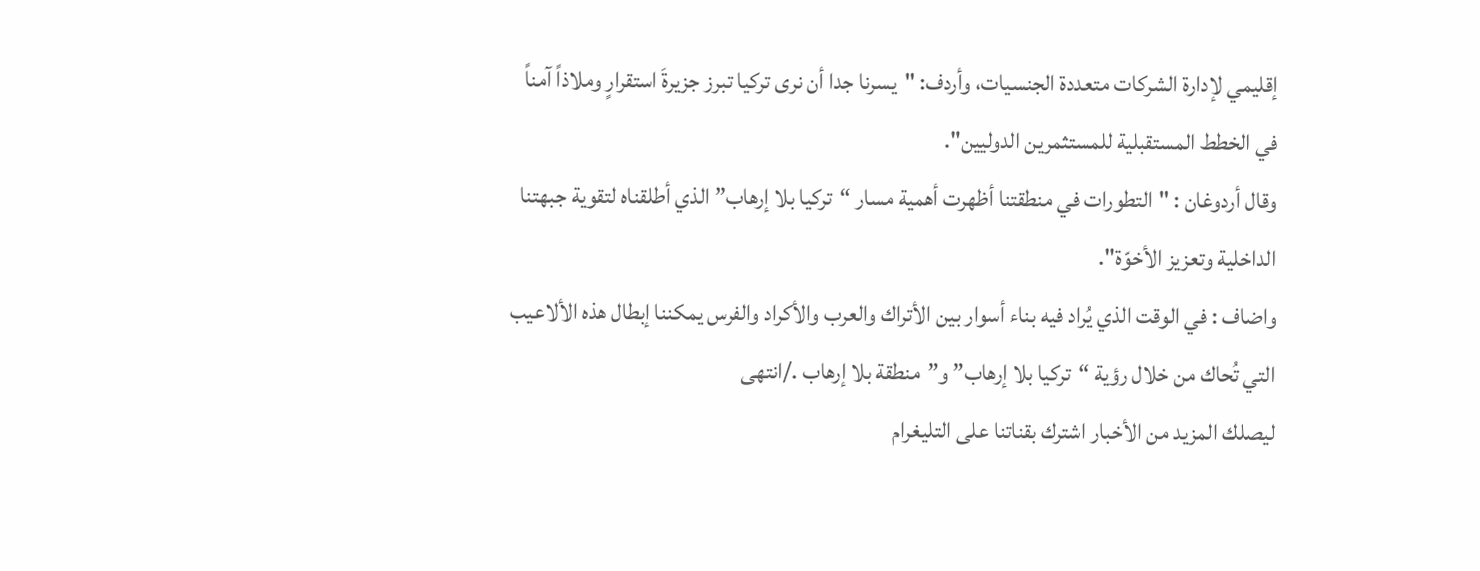إقليمي لإدارة الشركات متعددة الجنسيات، وأردف: "يسرنا جدا أن نرى تركيا تبرز جزيرةَ استقرارٍ وملاذاً آمناً في الخطط المستقبلية للمستثمرين الدوليين".
وقال أردوغان : "التطورات في منطقتنا أظهرت أهمية مسار “تركيا بلا إرهاب” الذي أطلقناه لتقوية جبهتنا الداخلية وتعزيز الأخوّة".
واضاف : في الوقت الذي يُراد فيه بناء أسوار بين الأتراك والعرب والأكراد والفرس يمكننا إبطال هذه الألاعيب التي تُحاك من خلال رؤية “تركيا بلا إرهاب” و”منطقة بلا إرهاب ./انتهى
ليصلك المزيد من الأخبار اشترك بقناتنا على التليغرام